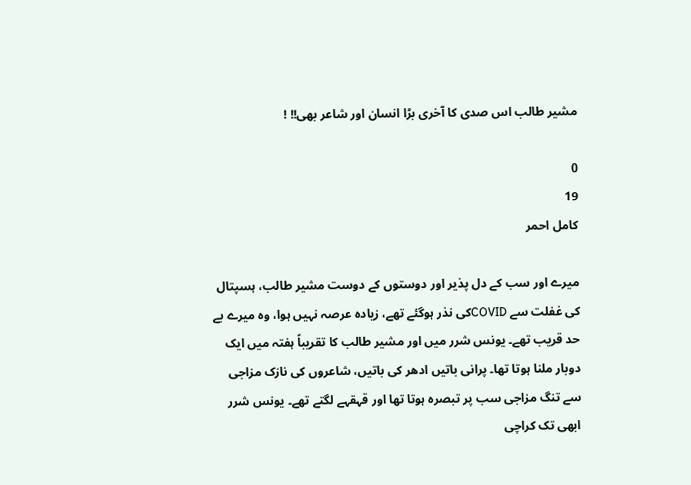مشیر طالب اس صدی کا آخری بڑا انسان اور شاعر بھی!! !

0
19
کامل احمر

میرے اور سب کے دل پذیر اور دوستوں کے دوست مشیر طالب، ہسپتال کی غفلت سے COVIDکی نذر ہوگئے تھے، زیادہ عرصہ نہیں ہوا، وہ میرے بے حد قریب تھے۔ یونس شرر میں اور مشیر طالب کا تقریباً ہفتہ میں ایک دوبار ملنا ہوتا تھا۔ پرانی باتیں ادھر کی باتیں، شاعروں کی نازک مزاجی سے تنگ مزاجی سب پر تبصرہ ہوتا تھا اور قہقہے لگتے تھے۔ یونس شرر ابھی تک کراچی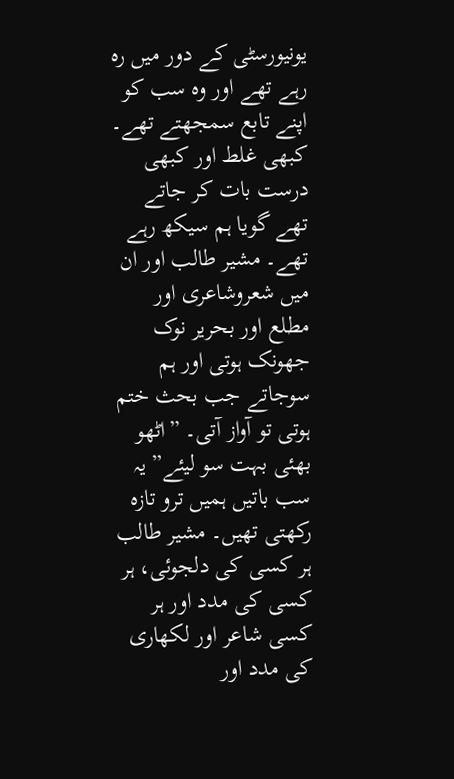یونیورسٹی کے دور میں رہ رہے تھے اور وہ سب کو اپنے تابع سمجھتے تھے۔ کبھی غلط اور کبھی درست بات کر جاتے تھے گویا ہم سیکھ رہے تھے۔ مشیر طالب اور ان میں شعروشاعری اور مطلع اور بحریر نوک جھونک ہوتی اور ہم سوجاتے جب بحث ختم ہوتی تو آواز آتی۔ ”اٹھو بھئی بہت سو لیئے” یہ سب باتیں ہمیں ترو تازہ رکھتی تھیں۔ مشیر طالب ہر کسی کی دلجوئی، ہر کسی کی مدد اور ہر کسی شاعر اور لکھاری کی مدد اور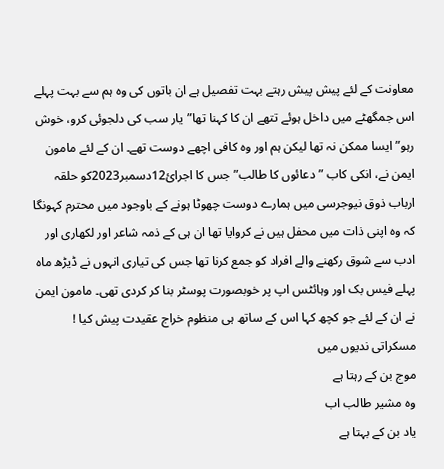معاونت کے لئے پیش پیش رہتے بہت تفصیل ہے ان باتوں کی وہ ہم سے بہت پہلے اس جمگھٹے میں داخل ہوئے تتھے ان کا کہنا تھا”یار سب کی دلجوئی کرو، خوش رہو” ایسا ممکن نہ تھا لیکن ہم اور وہ کافی اچھے دوست تھے۔ ان کے لئے مامون ایمن نے، انکی کاب ”دعائوں کا طالب” جس کا اجرائ12دسمبر2023کو حلقہ ارباب ذوق نیوجرسی میں ہمارے دوست چھوٹا ہونے کے باوجود میں محترم کہونگا کہ وہ اپنی ذات میں محفل ہیں نے کروایا تھا ان ہی کے ذمہ شاعر اور لکھاری اور ادب سے شوق رکھنے والے افراد کو جمع کرنا تھا جس کی تیاری انہوں نے ڈیڑھ ماہ پہلے فیس بک اور وہائٹس اپ پر خوبصورت پوسٹر بنا کر کردی تھی۔ مامون ایمن نے ان کے لئے جو کچھ کہا اس کے ساتھ ہی منظوم خراج عقیدت پیش کیا !
مسکراتی ندیوں میں
موج بن کے رہتا ہے
وہ مشیر طالب اب
یاد بن کے بہتا ہے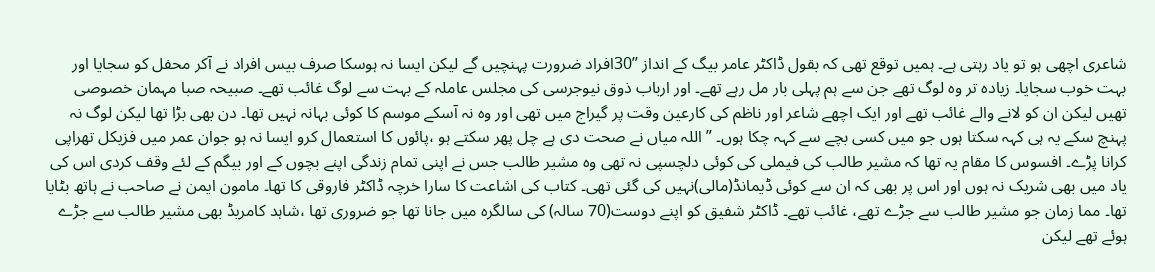شاعری اچھی ہو تو یاد رہتی ہے۔ ہمیں توقع تھی کہ بقول ڈاکٹر عامر بیگ کے انداز ”30افراد ضرورت پہنچیں گے لیکن ایسا نہ ہوسکا صرف بیس افراد نے آکر محفل کو سجایا اور بہت خوب سجایا۔ زیادہ تر وہ لوگ تھے جن سے ہم پہلی بار مل رہے تھے۔ اور ارباب ذوق نیوجرسی کی مجلس عاملہ کے بہت سے لوگ غائب تھے۔ صبیحہ صبا مہمان خصوصی تھیں لیکن ان کو لانے والے غائب تھے اور ایک اچھے شاعر اور ناظم کی کارعین وقت پر گیراج میں تھی اور وہ نہ آسکے موسم کا کوئی بہانہ نہیں تھا۔ دن بھی بڑا تھا لیکن لوگ نہ پہنچ سکے یہ ہی کہہ سکتا ہوں جو میں کسی بچے سے کہہ چکا ہوں۔ ”اللہ میاں نے صحت دی ہے چل پھر سکتے ہو ،پائوں کا استعمال کرو ایسا نہ ہو جوان عمر میں فزیکل تھراپی کرانا پڑے۔ افسوس کا مقام یہ تھا کہ مشیر طالب کی فیملی کی کوئی دلچسپی نہ تھی وہ مشیر طالب جس نے اپنی تمام زندگی اپنے بچوں کے اور بیگم کے لئے وقف کردی اس کی یاد میں بھی شریک نہ ہوں اور اس پر بھی کہ ان سے کوئی ڈیمانڈ(مالی)نہیں کی گئی تھی۔ کتاب کی اشاعت کا سارا خرچہ ڈاکٹر فاروقی کا تھا۔ مامون ایمن نے صاحب نے ہاتھ بٹایا تھا۔ مما زمان جو مشیر طالب سے جڑے تھے، غائب تھے۔ ڈاکٹر شفیق کو اپنے دوست(70 سالہ) کی سالگرہ میں جانا تھا جو ضروری تھا ،شاہد کامریڈ بھی مشیر طالب سے جڑے ہوئے تھے لیکن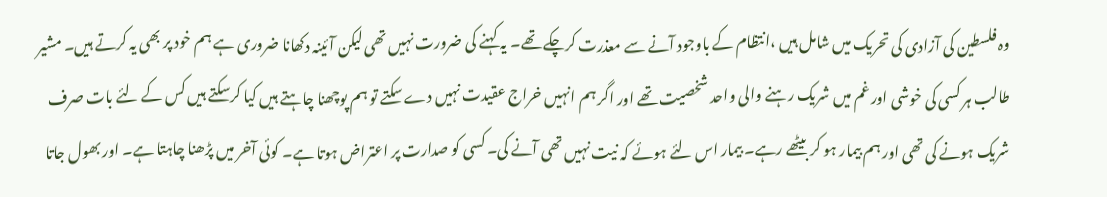وہ فلسطین کی آزادی کی تحریک میں شامل ہیں ،انتظام کے باوجود آنے سے معذرت کرچکے تھے۔ یہ کہنے کی ضرورت نہیں تھی لیکن آئینہ دکھانا ضروری ہے ہم خود پر بھی یہ کرتے ہیں۔ مشیر طالب ہر کسی کی خوشی اور غم میں شریک رہنے والی واحد شخصیت تھے اور اگر ہم انہیں خراج عقیدت نہیں دے سکتے تو ہم پوچھنا چاہتے ہیں کیا کرسکتے ہیں کس کے لئے بات صرف شریک ہونے کی تھی اور ہم بیمار ہو کر بیٹھے رہے۔ بیمار اس لئے ہوئے کہ نیت نہیں تھی آنے کی۔ کسی کو صدارت پر اعتراض ہوتا ہے۔ کوئی آخر میں پڑھنا چاہتا ہے۔ اور بھول جاتا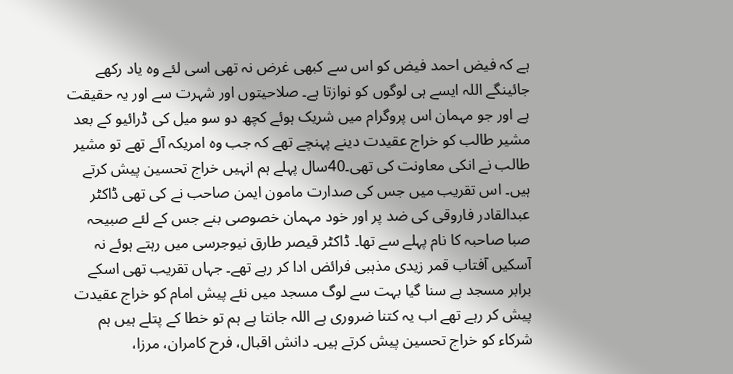ہے کہ فیض احمد فیض کو اس سے کبھی غرض نہ تھی اسی لئے وہ یاد رکھے جائینگے اللہ ایسے ہی لوگوں کو نوازتا ہے۔ صلاحیتوں اور شہرت سے اور یہ حقیقت ہے اور جو مہمان اس پروگرام میں شریک ہوئے کچھ دو سو میل کی ڈرائیو کے بعد مشیر طالب کو خراج عقیدت دینے پہنچے تھے کہ جب وہ امریکہ آئے تھے تو مشیر طالب نے انکی معاونت کی تھی۔40سال پہلے ہم انہیں خراج تحسین پیش کرتے ہیں۔ اس تقریب میں جس کی صدارت مامون ایمن صاحب نے کی تھی ڈاکٹر عبدالقادر فاروقی کی ضد پر اور خود مہمان خصوصی بنے جس کے لئے صبیحہ صبا صاحبہ کا نام پہلے سے تھا۔ ڈاکٹر قیصر طارق نیوجرسی میں رہتے ہوئے نہ آسکیں آفتاب قمر زیدی مذہبی فرائض ادا کر رہے تھے۔ جہاں تقریب تھی اسکے برابر مسجد ہے سنا گیا بہت سے لوگ مسجد میں نئے پیش امام کو خراج عقیدت پیش کر رہے تھے اب یہ کتنا ضروری ہے اللہ جانتا ہے ہم تو خطا کے پتلے ہیں ہم شرکاء کو خراج تحسین پیش کرتے ہیں۔ دانش اقبال، فرح کامران، مرزا،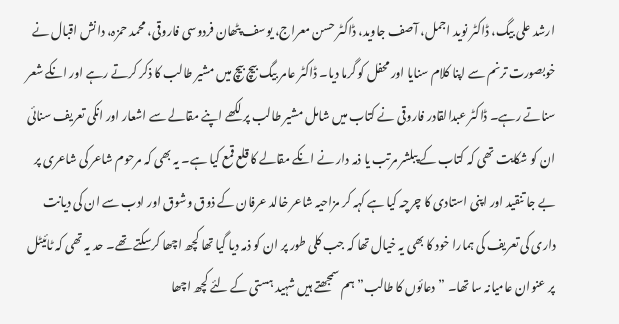ارشد علی بیگ، ڈاکٹر نوید اجمل، آصف جاوید، ڈاکٹر حسن معراج، یوسف پٹھان فردوسی فاروقی، محمد حمزہ، دانش اقبال نے خوبصورت ترنم سے اپنا کلام سنایا اور محفل کو گرما دیا۔ ڈاکٹر عامر بیگ بیچ بیچ میں مشیر طالب کا ذکر کرتے رہے اور انکے شعر سناتے رہے۔ ڈاکٹر عبدالقادر فاروقی نے کتاب میں شامل مشیر طالب پر لکھے اپنے مقالے سے اشعار اور انکی تعریف سنائی ان کو شکایت تھی کہ کتاب کے پبلشر مرتب یا ذمہ دار نے انکے مقالے کا قلع قمع کیا ہے۔ یہ بھی کہ مرحوم شاعر کی شاعری پر بے جا تنقید اور اپنی استادی کا چرچہ کیا ہے کہہ کر مزاحیہ شاعر خالد عرفان کے ذوق وشوق اور ادب سے ان کی دیانت داری کی تعریف کی ہمارا خود کا بھی یہ خیال تھا کہ جب کلی طور پر ان کو ذمہ دیا گیا تھا کچھ اچھا کرسکتے تھے۔ حد یہ تھی کہ ٹائیٹل پر عنوان عامیانہ سا تھا۔ ”دعائوں کا طالب” ہم سمجھتے ہیں شہید ہستی کے لئے کچھ اچھا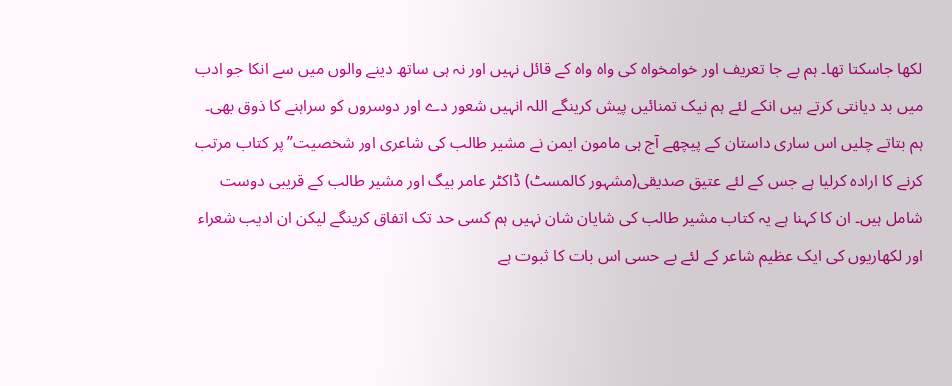لکھا جاسکتا تھا۔ ہم بے جا تعریف اور خوامخواہ کی واہ واہ کے قائل نہیں اور نہ ہی ساتھ دینے والوں میں سے انکا جو ادب میں بد دیانتی کرتے ہیں انکے لئے ہم نیک تمنائیں پیش کرینگے اللہ انہیں شعور دے اور دوسروں کو سراہنے کا ذوق بھی۔
ہم بتاتے چلیں اس ساری داستان کے پیچھے آج ہی مامون ایمن نے مشیر طالب کی شاعری اور شخصیت”پر کتاب مرتب کرنے کا ارادہ کرلیا ہے جس کے لئے عتیق صدیقی(مشہور کالمسٹ) ڈاکٹر عامر بیگ اور مشیر طالب کے قریبی دوست شامل ہیں۔ ان کا کہنا ہے یہ کتاب مشیر طالب کی شایان شان نہیں ہم کسی حد تک اتفاق کرینگے لیکن ان ادیب شعراء اور لکھاریوں کی ایک عظیم شاعر کے لئے بے حسی اس بات کا ثبوت ہے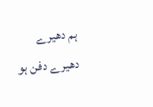ہم دھیرے دھیرے دفن ہو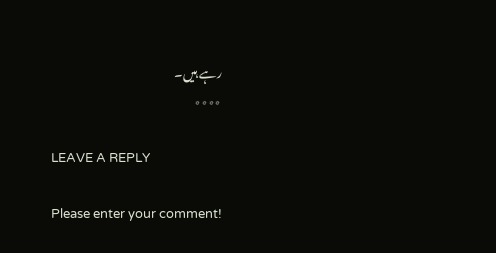رہے ہیں۔
٭٭٭٭

LEAVE A REPLY

Please enter your comment!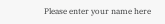Please enter your name here